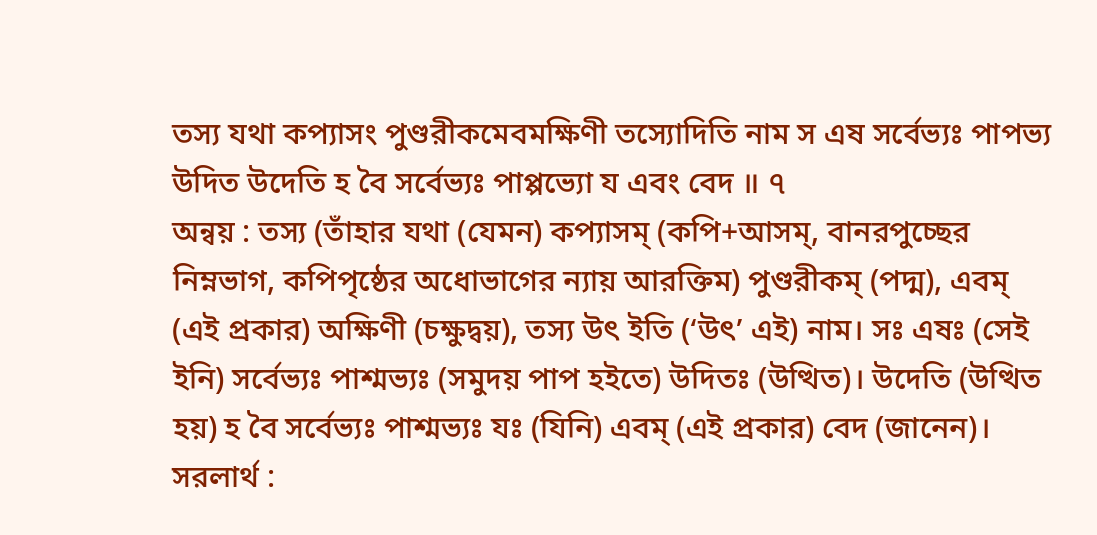তস্য যথা কপ্যাসং পুণ্ডরীকমেবমক্ষিণী তস্যোদিতি নাম স এষ সর্বেভ্যঃ পাপভ্য উদিত উদেতি হ বৈ সর্বেভ্যঃ পাপ্পভ্যো য এবং বেদ ॥ ৭
অন্বয় : তস্য (তাঁহার যথা (যেমন) কপ্যাসম্ (কপি+আসম্, বানরপুচ্ছের নিম্নভাগ, কপিপৃষ্ঠের অধোভাগের ন্যায় আরক্তিম) পুণ্ডরীকম্ (পদ্ম), এবম্ (এই প্রকার) অক্ষিণী (চক্ষুদ্বয়), তস্য উৎ ইতি (‘উৎ’ এই) নাম। সঃ এষঃ (সেই ইনি) সর্বেভ্যঃ পাশ্মভ্যঃ (সমুদয় পাপ হইতে) উদিতঃ (উত্থিত)। উদেতি (উত্থিত হয়) হ বৈ সর্বেভ্যঃ পাশ্মভ্যঃ যঃ (যিনি) এবম্ (এই প্রকার) বেদ (জানেন)।
সরলার্থ :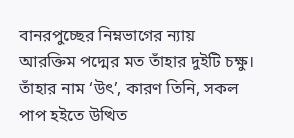বানরপুচ্ছের নিম্নভাগের ন্যায় আরক্তিম পদ্মের মত তাঁহার দুইটি চক্ষু। তাঁহার নাম ‘উৎ’, কারণ তিনি, সকল পাপ হইতে উত্থিত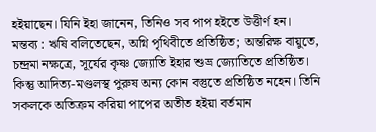হইয়াছেন। যিনি ইহা জানেন, তিনিও সব পাপ হইতে উত্তীর্ণ হন।
মন্তব্য : ঋষি বলিতেছেন, অগ্নি পৃথিবীতে প্রতিষ্ঠিত; অন্তরিক্ষ বায়ুতে, চন্দ্রমা নক্ষত্রে, সূর্যের কৃষ্ণ জ্যোতি ইহার শুভ্র জ্যোতিতে প্রতিষ্ঠিত। কিন্তু আদিত্য-মণ্ডলস্থ পুরুষ অন্য কোন বস্তুতে প্রতিষ্ঠিত নহেন। তিনি সকলকে অতিক্রম করিয়া পাপের অতীত হইয়া বর্তমান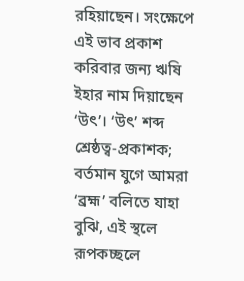রহিয়াছেন। সংক্ষেপে এই ভাব প্রকাশ করিবার জন্য ঋষি ইহার নাম দিয়াছেন ‘উৎ’। ‘উৎ’ শব্দ শ্রেষ্ঠত্ব-প্রকাশক; বৰ্তমান যুগে আমরা ‘ব্রহ্ম’ বলিতে যাহা বুঝি, এই স্থলে রূপকচ্ছলে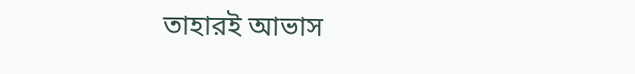তাহারই আভাস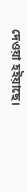দেওয়া হইয়াছে।